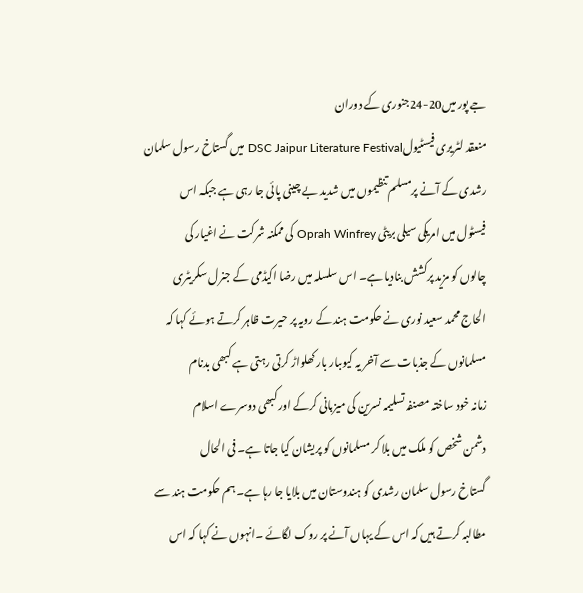جے پور میں20-24جنوری کے دوران
منعقد لٹریری فیسٹیولDSC Jaipur Literature Festival میں گستاخ رسول سلمان
رشدی کے آنے پرمسلم تنظیموں میں شدید بے چینی پائی جا رہی ہے جبکہ اس
فیسٹول میں امریکی سیلی بریٹی Oprah Winfrey کی ممکنہ شرکت نے اغیار کی
چالوں کو مزید پرکشش بنادیا ہے۔ اس سلسلہ میں رضا اکیڈمی کے جنرل سکریٹری
الحاج محمد سعید نوری نے حکومت ہند کے رویہ پر حیرت ظاہر کرتے ہوئے کہا کہ
مسلمانوں کے جذبات سے آخر یہ کیوںبار بار کھلواڑ کرتی رہتی ہے کبھی بدنام
زمانہ خود ساختہ مصنفہ تسلیمہ نسرین کی میزبانی کرکے اور کبھی دوسرے اسلام
دشمن شخص کو ملک میں بلا کر مسلمانوں کو پریشان کیا جاتا ہے۔ فی الحال
گستاخ رسول سلمان رشدی کو ہندوستان میں بلایا جا رہا ہے۔ ہم حکومت ہند سے
مطالبہ کرتے ہیں کہ اس کے یہاں آنے پر روک لگائے ۔انہوں نے کہا کہ اس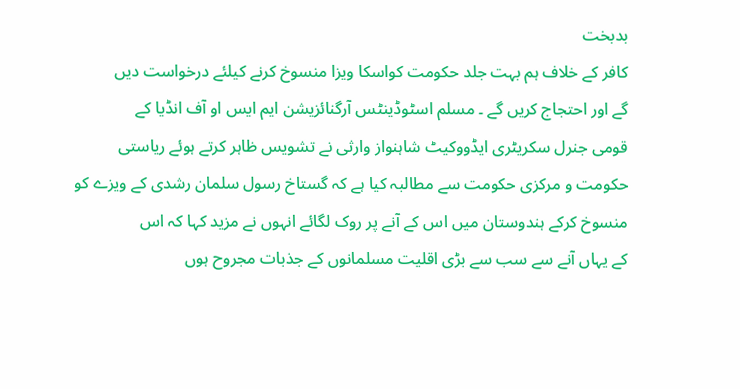بدبخت
کافر کے خلاف ہم بہت جلد حکومت کواسکا ویزا منسوخ کرنے کیلئے درخواست دیں
گے اور احتجاج کریں گے ۔ مسلم اسٹوڈینٹس آرگنائزیشن ایم ایس او آف انڈیا کے
قومی جنرل سکریٹری ایڈووکیٹ شاہنواز وارثی نے تشویس ظاہر کرتے ہوئے ریاستی
حکومت و مرکزی حکومت سے مطالبہ کیا ہے کہ گستاخ رسول سلمان رشدی کے ویزے کو
منسوخ کرکے ہندوستان میں اس کے آنے پر روک لگائے انہوں نے مزید کہا کہ اس
کے یہاں آنے سے سب سے بڑی اقلیت مسلمانوں کے جذبات مجروح ہوں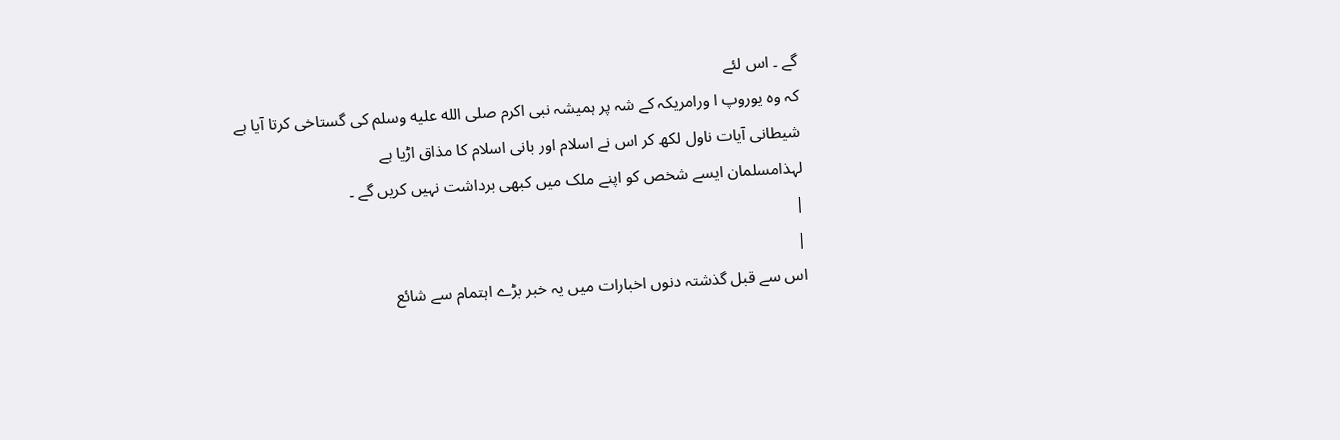گے ۔ اس لئے
کہ وہ یوروپ ا ورامریکہ کے شہ پر ہمیشہ نبی اکرم صلى الله عليه وسلم کی گستاخی کرتا آیا ہے
شیطانی آیات ناول لکھ کر اس نے اسلام اور بانی اسلام کا مذاق اڑیا ہے
لہذامسلمان ایسے شخص کو اپنے ملک میں کبھی برداشت نہیں کریں گے ۔
|
|
اس سے قبل گذشتہ دنوں اخبارات میں یہ خبر بڑے اہتمام سے شائع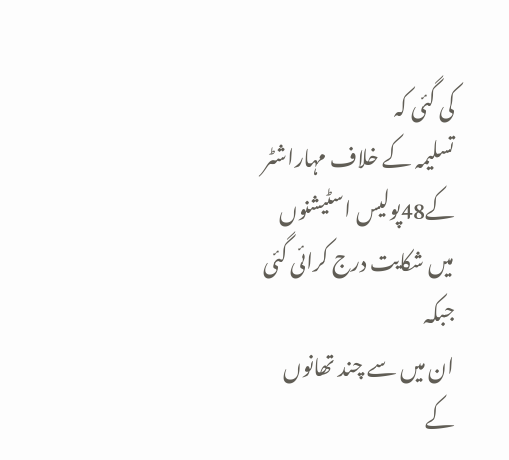کی گئی کہ
تسلیمہ کے خلاف مہاراشٹر کے48پولیس اسٹیشنوں میں شکایت درج کرائی گئی جبکہ
ان میں سے چند تھانوں کے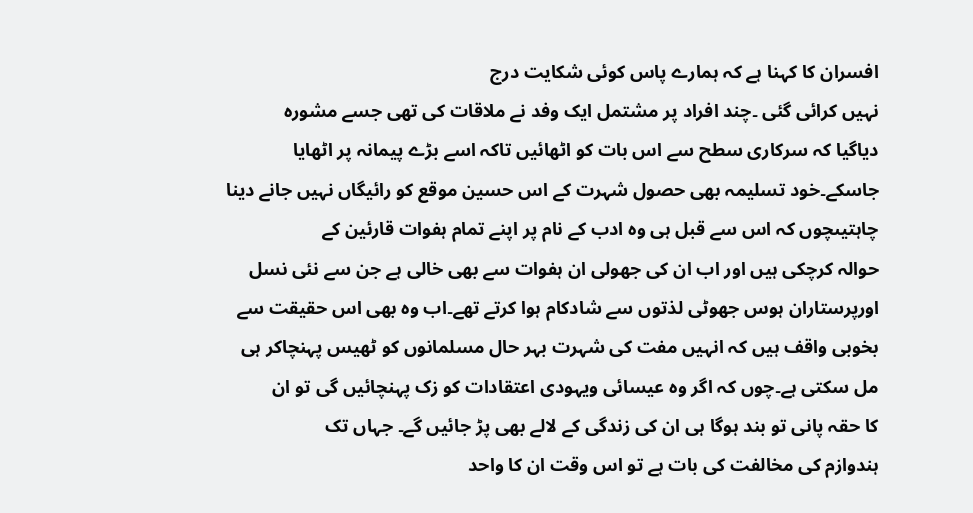افسران کا کہنا ہے کہ ہمارے پاس کوئی شکایت درج
نہیں کرائی گئی ۔چند افراد پر مشتمل ایک وفد نے ملاقات کی تھی جسے مشورہ
دیاگیا کہ سرکاری سطح سے اس بات کو اٹھائیں تاکہ اسے بڑے پیمانہ پر اٹھایا
جاسکے۔خود تسلیمہ بھی حصول شہرت کے اس حسین موقع کو رائیگاں نہیں جانے دینا
چاہتیںچوں کہ اس سے قبل ہی وہ ادب کے نام پر اپنے تمام ہفوات قارئین کے
حوالہ کرچکی ہیں اور اب ان کی جھولی ان ہفوات سے بھی خالی ہے جن سے نئی نسل
اورپرستاران ہوس جھوٹی لذتوں سے شادکام ہوا کرتے تھے۔اب وہ بھی اس حقیقت سے
بخوبی واقف ہیں کہ انہیں مفت کی شہرت بہر حال مسلمانوں کو ٹھیس پہنچاکر ہی
مل سکتی ہے۔چوں کہ اگر وہ عیسائی ویہودی اعتقادات کو زک پہنچائیں گی تو ان
کا حقہ پانی تو بند ہوگا ہی ان کی زندگی کے لالے بھی پڑ جائیں گے۔ جہاں تک
ہندوازم کی مخالفت کی بات ہے تو اس وقت ان کا واحد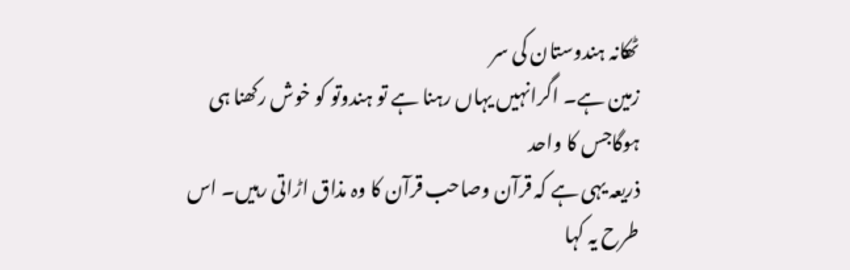ٹھکانہ ہندوستان کی سر
زمین ہے۔ اگرانہیں یہاں رہنا ہے تو ہندوتو کو خوش رکھنا ہی ہوگاجس کا واحد
ذریعہ یہی ہے کہ قرآن وصاحب قرآن کا وہ مذاق اڑاتی رہیں۔ اس طرح یہ کہا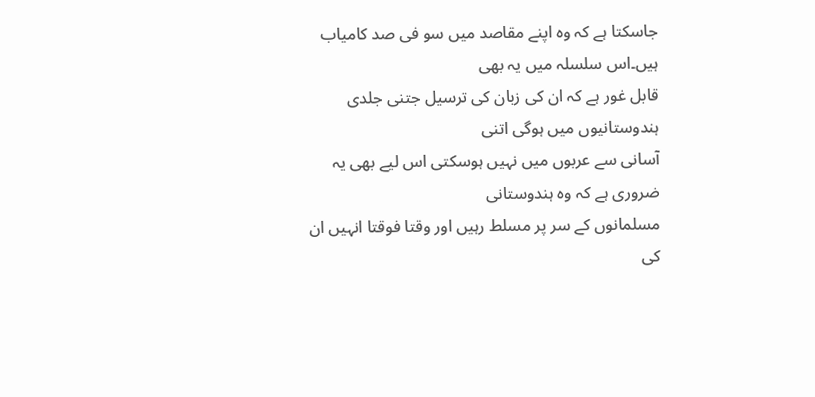جاسکتا ہے کہ وہ اپنے مقاصد میں سو فی صد کامیاب ہیں۔اس سلسلہ میں یہ بھی
قابل غور ہے کہ ان کی زبان کی ترسیل جتنی جلدی ہندوستانیوں میں ہوگی اتنی
آسانی سے عربوں میں نہیں ہوسکتی اس لیے بھی یہ ضروری ہے کہ وہ ہندوستانی
مسلمانوں کے سر پر مسلط رہیں اور وقتا فوقتا انہیں ان کی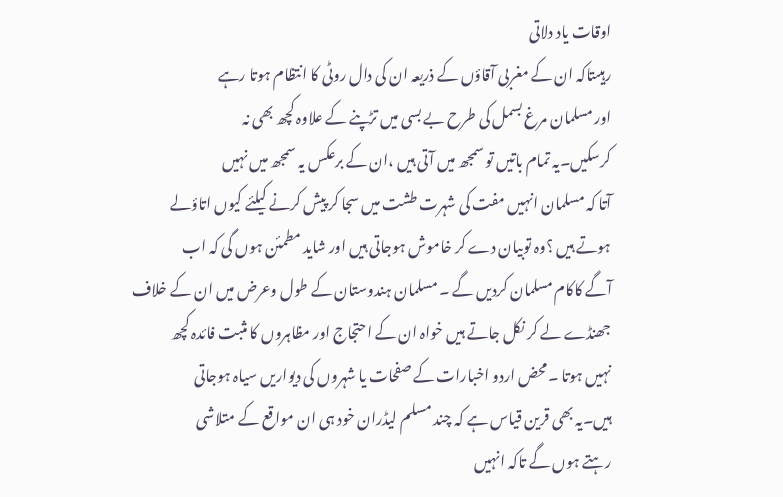اوقات یاد دلاتی
رہیںتاکہ ان کے مغربی آقاؤں کے ذریعہ ان کی دال روٹی کا انتظام ہوتا رہے
اور مسلمان مرغ بسمل کی طرح بے بسی میں تڑپنے کے علاوہ کچھ بھی نہ
کرسکیں۔یہ تمام باتیں تو سمجھ میں آتی ہیں ،ان کے برعکس یہ سمجھ میں نہیں
آتا کہ مسلمان انہیں مفت کی شہرت طشت میں سجا کر پیش کرنے کیلئے کیوں اتاؤلے
ہوتے ہیں ؟وہ توبیان دے کر خاموش ہوجاتی ہیں اور شاید مطمئن ہوں گی کہ اب
آگے کاکام مسلمان کردیں گے ۔ مسلمان ہندوستان کے طول وعرض میں ان کے خلاف
جھنڈے لے کر نکل جاتے ہیں خواہ ان کے احتجاج اور مظاہروں کا مثبت فائدہ کچھ
نہیں ہوتا ۔محض اردو اخبارات کے صفحات یا شہروں کی دیواریں سیاہ ہوجاتی
ہیں۔یہ بھی قرین قیاس ہے کہ چند مسلم لیڈران خود ہی ان مواقع کے متلاشی
رہتے ہوں گے تاکہ انہیں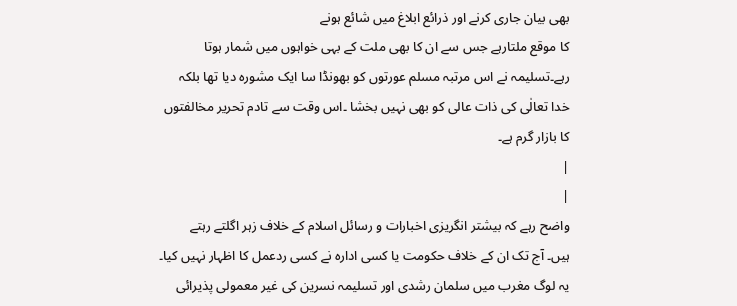بھی بیان جاری کرنے اور ذرائع ابلاغ میں شائع ہونے
کا موقع ملتارہے جس سے ان کا بھی ملت کے بہی خواہوں میں شمار ہوتا
رہے۔تسلیمہ نے اس مرتبہ مسلم عورتوں کو بھونڈا سا ایک مشورہ دیا تھا بلکہ
خدا تعالٰی کی ذات عالی کو بھی نہیں بخشا ۔اس وقت سے تادم تحریر مخالفتوں
کا بازار گرم ہے۔
|
|
واضح رہے کہ بیشتر انگریزی اخبارات و رسائل اسلام کے خلاف زہر اگلتے رہتے
ہیں۔ آج تک ان کے خلاف حکومت یا کسی ادارہ نے کسی ردعمل کا اظہار نہیں کیا۔
یہ لوگ مغرب میں سلمان رشدی اور تسلیمہ نسرین کی غیر معمولی پذیرائی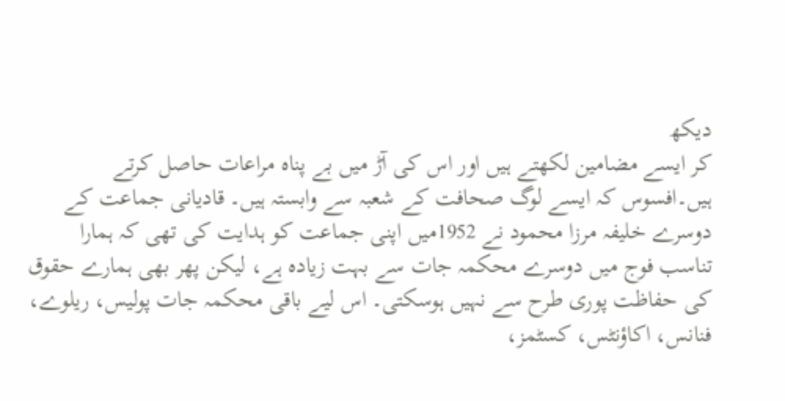دیکھ
کر ایسے مضامین لکھتے ہیں اور اس کی آڑ میں بے پناہ مراعات حاصل کرتے
ہیں۔افسوس کہ ایسے لوگ صحافت کے شعبہ سے وابستہ ہیں۔ قادیانی جماعت کے
دوسرے خلیفہ مرزا محمود نے 1952میں اپنی جماعت کو ہدایت کی تھی کہ ہمارا
تناسب فوج میں دوسرے محکمہ جات سے بہت زیادہ ہے، لیکن پھر بھی ہمارے حقوق
کی حفاظت پوری طرح سے نہیں ہوسکتی۔ اس لیے باقی محکمہ جات پولیس، ریلوے،
فنانس، اکاؤنٹس، کسٹمز،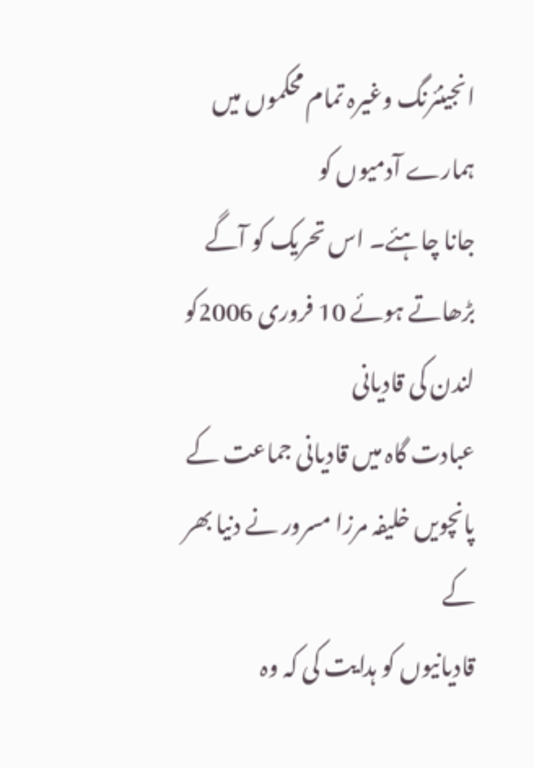انجینئرنگ وغیرہ تمام محکموں میں ہمارے آدمیوں کو
جانا چاہئے۔ اس تحریک کو آگے بڑھاتے ہوئے 10 فروری 2006کو لندن کی قادیانی
عبادت گاہ میں قادیانی جماعت کے پانچویں خلیفہ مرزا مسرور نے دنیا بھر کے
قادیانیوں کو ہدایت کی کہ وہ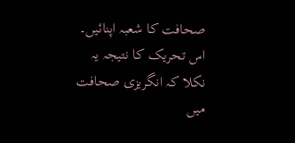صحافت کا شعبہ اپنائیں۔ اس تحریک کا نتیجہ یہ
نکلا کہ انگریزی صحافت میں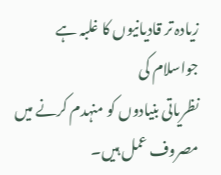زیادہ تر قادیانیوں کا غلبہ ہے جواسلام کی
نظریاتی بنیادوں کو منہدم کرنے میں مصروف عمل ہیں۔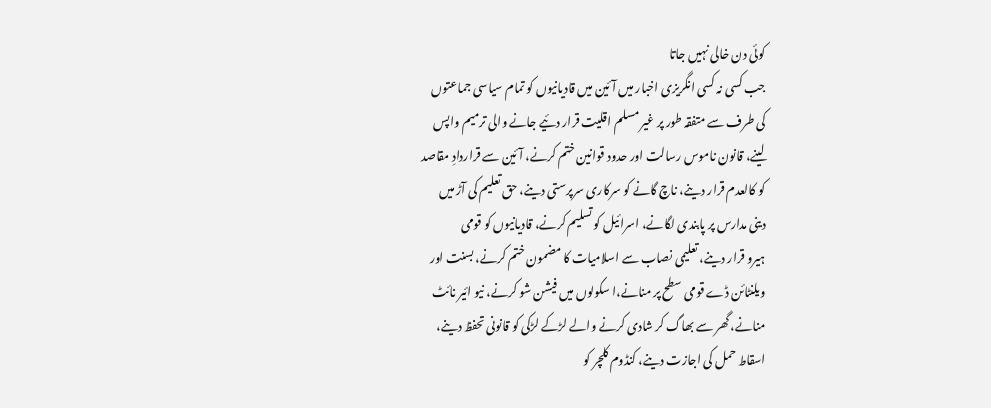کوئی دن خالی نہیں جاتا
جب کسی نہ کسی انگریزی اخبار میں آئین میں قادیانیوں کو تمام سیاسی جماعتوں
کی طرف سے متفقہ طور پر غیر مسلم اقلیت قرار دئیے جانے والی ترمیم واپس
لینے، قانون ناموس رسالت اور حدود قوانین ختم کرنے، آئین سے قراردادِ مقاصد
کو کالعدم قرار دینے، ناچ گانے کو سرکاری سرپرستی دینے، حق تعلیم کی آڑ میں
دینی مدارس پر پابندی لگانے، اسرائیل کو تسلیم کرنے، قادیانیوں کو قومی
ہیرو قرار دینے، تعلیمی نصاب سے اسلامیات کا مضمون ختم کرنے، بسنت اور
ویلنٹائن ڈے قومی سطح پر منانے،ا سکولوں میں فیشن شو کرنے، نیو ائیر نائٹ
منانے، گھر سے بھاگ کر شادی کرنے والے لڑکے لڑکی کو قانونی تحفظ دینے،
اسقاط حمل کی اجازت دینے، کنڈوم کلچر کو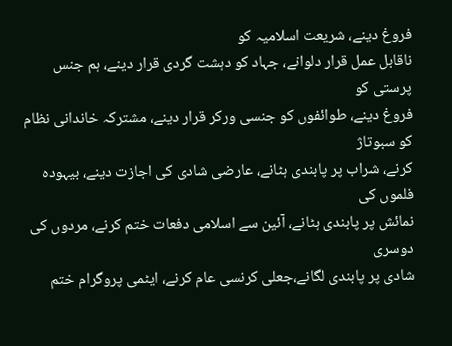فروغ دینے، شریعت اسلامیہ کو
ناقابل عمل قرار دلوانے، جہاد کو دہشت گردی قرار دینے، ہم جنس پرستی کو
فروغ دینے، طوائفوں کو جنسی ورکر قرار دینے، مشترکہ خاندانی نظام کو سبوتاژ
کرنے، شراب پر پابندی ہٹانے، عارضی شادی کی اجازت دینے، بیہودہ فلموں کی
نمائش پر پابندی ہٹانے، آئین سے اسلامی دفعات ختم کرنے، مردوں کی دوسری
شادی پر پابندی لگانے،جعلی کرنسی عام کرنے، ایٹمی پروگرام ختم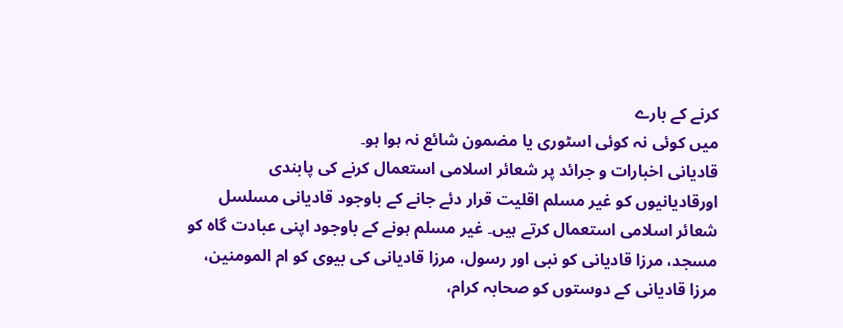کرنے کے بارے
میں کوئی نہ کوئی اسٹوری یا مضمون شائع نہ ہوا ہو۔
قادیانی اخبارات و جرائد پر شعائر اسلامی استعمال کرنے کی پابندی
اورقادیانیوں کو غیر مسلم اقلیت قرار دئے جانے کے باوجود قادیانی مسلسل
شعائر اسلامی استعمال کرتے ہیں۔ غیر مسلم ہونے کے باوجود اپنی عبادت گاہ کو
مسجد، مرزا قادیانی کو نبی اور رسول، مرزا قادیانی کی بیوی کو ام المومنین،
مرزا قادیانی کے دوستوں کو صحابہ کرام،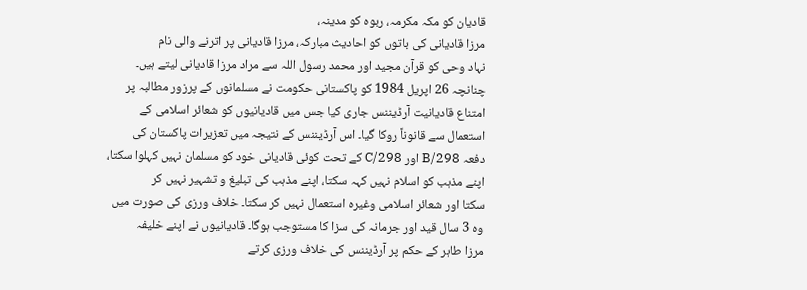قادیان کو مکہ مکرمہ، ربوہ کو مدینہ،
مرزا قادیانی کی باتوں کو احادیث مبارکہ، مرزا قادیانی پر اترنے والی نام
نہاد وحی کو قرآن مجید اور محمد رسول اللہ سے مراد مرزا قادیانی لیتے ہیں۔
چنانچہ 26 اپریل 1984 کو پاکستانی حکومت نے مسلمانوں کے پرزور مطالبہ پر
امتناع قادیانیت آرڈیننس جاری کیا جس میں قادیانیوں کو شعائر اسلامی کے
استعمال سے قانوناً روکا گیا۔ اس آرڈیننس کے نتیجہ میں تعزیرات پاکستان کی
دفعہ 298/B اور 298/C کے تحت کوئی قادیانی خود کو مسلمان نہیں کہلوا سکتا،
اپنے مذہب کو اسلام نہیں کہہ سکتا، اپنے مذہب کی تبلیغ و تشہیر نہیں کر
سکتا اور شعائر اسلامی وغیرہ استعمال نہیں کر سکتا۔ خلاف ورزی کی صورت میں
وہ 3 سال قید اور جرمانہ کی سزا کا مستوجب ہوگا۔ قادیانیوں نے اپنے خلیفہ
مرزا طاہر کے حکم پر آرڈیننس کی خلاف ورزی کرتے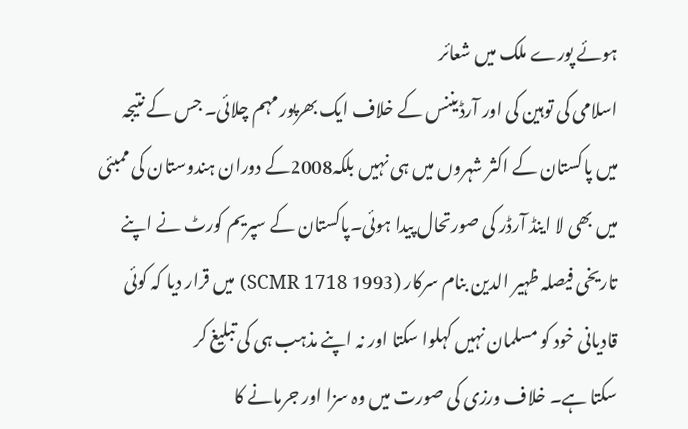ہوئے پورے ملک میں شعائر
اسلامی کی توہین کی اور آرڈیننس کے خلاف ایک بھرپور مہم چلائی۔ جس کے نتیجہ
میں پاکستان کے اکثر شہروں میں ہی نہیں بلکہ2008کے دوران ہندوستان کی ممبئی
میں بھی لا اینڈ آرڈر کی صورتحال پیدا ہوئی۔پاکستان کے سپریم کورٹ نے اپنے
تاریخی فیصلہ ظہیر الدین بنام سرکار (1993 SCMR 1718) میں قرار دیا کہ کوئی
قادیانی خود کو مسلمان نہیں کہلوا سکتا اور نہ اپنے مذہب ہی کی تبلیغ کر
سکتا ہے۔ خلاف ورزی کی صورت میں وہ سزا اور جرمانے کا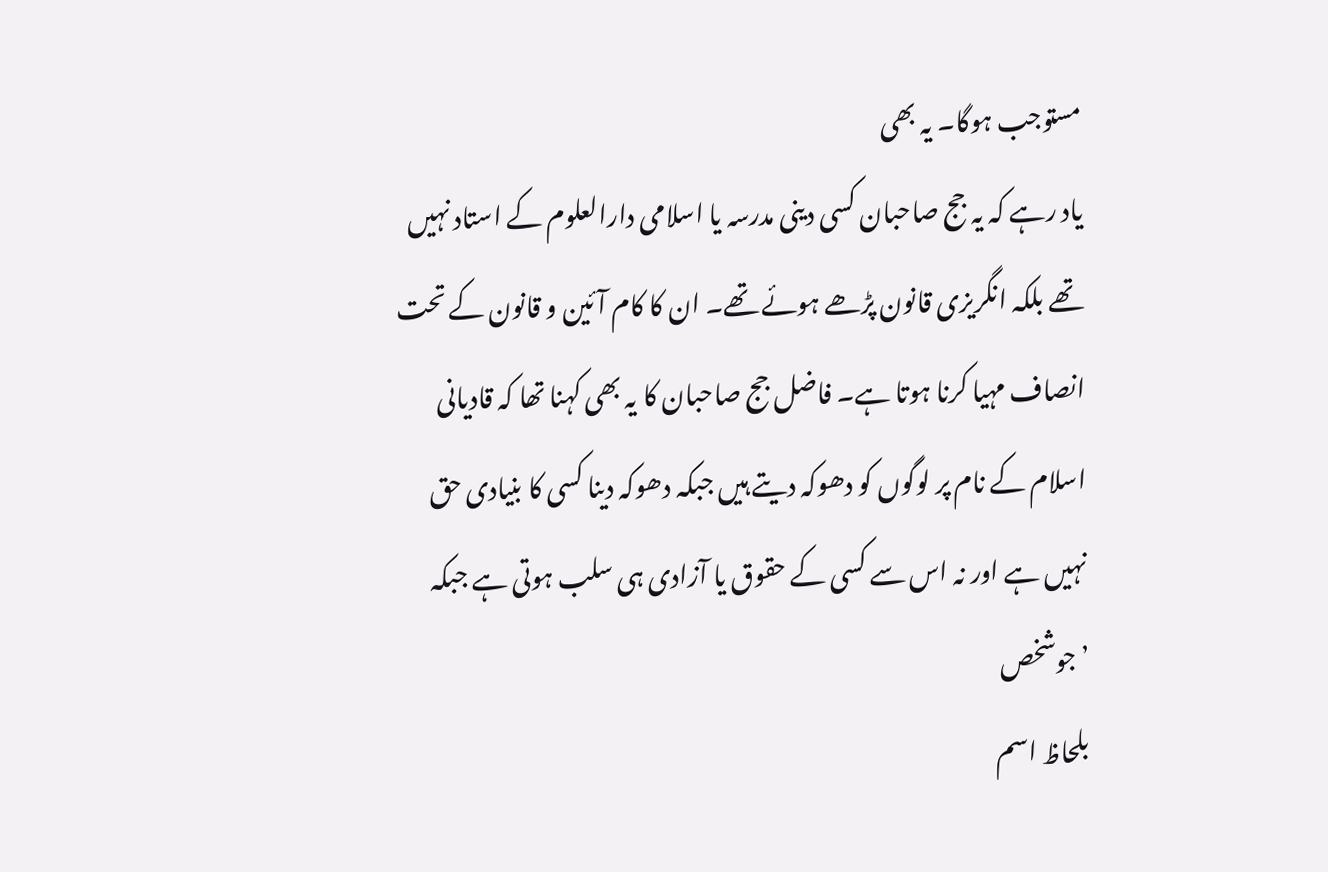مستوجب ہوگا۔ یہ بھی
یاد رہے کہ یہ جج صاحبان کسی دینی مدرسہ یا اسلامی دارالعلوم کے استاد نہیں
تھے بلکہ انگریزی قانون پڑھے ہوئے تھے۔ ان کا کام آئین و قانون کے تحت
انصاف مہیا کرنا ہوتا ہے۔ فاضل جج صاحبان کا یہ بھی کہنا تھا کہ قادیانی
اسلام کے نام پر لوگوں کو دھوکہ دیتے ہیں جبکہ دھوکہ دینا کسی کا بنیادی حق
نہیں ہے اور نہ اس سے کسی کے حقوق یا آزادی ہی سلب ہوتی ہے جبکہ ’جوشخص
بلحاظ اسم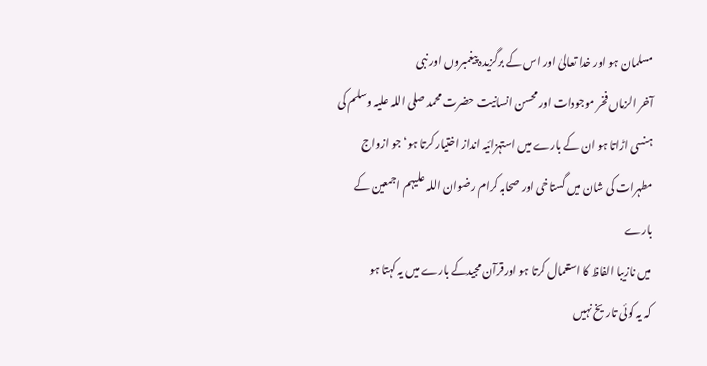مسلمان ہو اور خدا تعالیٰ اور اس کے برگزیدہ پیغمبروں اور نبی
آخر الزماں فخر موجودات اور محسن انسانیت حضرت محمد صلی اللہ علیہ وسلم کی
ہنسی اڑاتا ہو ان کے بارے میں استہزائیہ انداز اختیار کرتا ہو‘ جو ازواج
مطہرات کی شان میں گستاخی اور صحابہ کرام رضوان اللہ علیہم اجمعین کے بارے
میں نازیبا الفاظ کا استعمال کرتا ہو اورقرآن مجیدکے بارے میں یہ کہتا ہو
کہ یہ کوئی تاریخ نہیں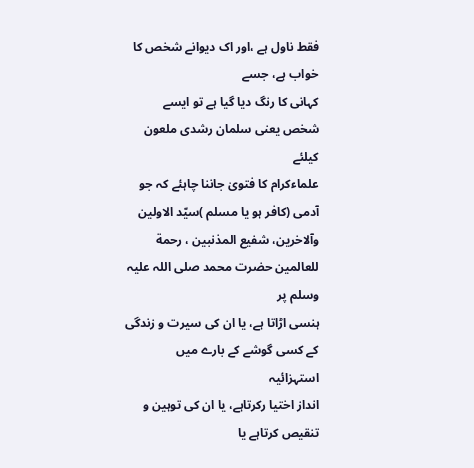فقط ناول ہے ،اور اک دیوانے شخص کا خواب ہے، جسے
کہانی کا رنگ دیا گیا ہے تو ایسے شخص یعنی سلمان رشدی ملعون کیلئے
علماءکرام کا فتویٰ جاننا چاہئے کہ جو آدمی (کافر ہو یا مسلم )سیّد الاولین
وآلاخرین، شفیع المذنبین ، رحمة للعالمین حضرت محمد صلی اللہ علیہ وسلم پر
ہنسی اڑاتا ہے، یا ان کی سیرت و زندگی کے کسی گوشے کے بارے میں استہزائیہ
انداز اختیا رکرتاہے، یا ان کی توہین و تنقیص کرتاہے یا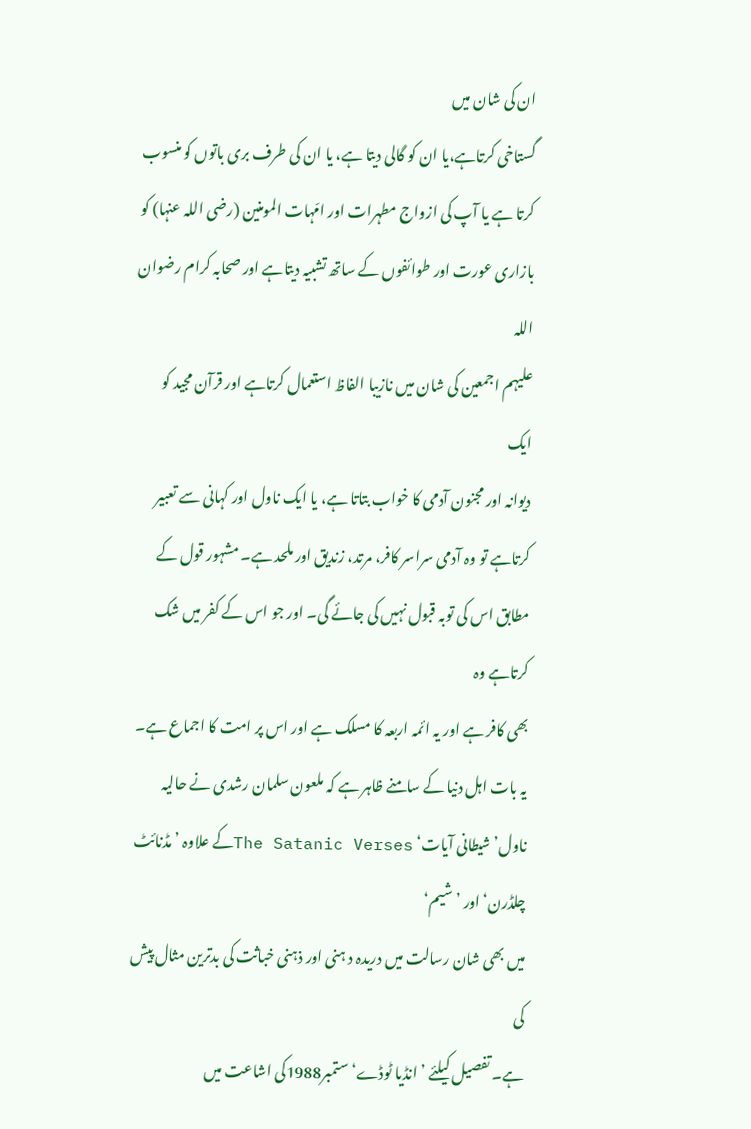ان کی شان میں
گستاخی کرتاہے،یا ان کو گالی دیتا ہے، یا ان کی طرف بری باتوں کو منسوب
کرتا ہے یا آپ کی ازواج مطہرات اور امّہات المومنین (رضی اللہ عنہا) کو
بازاری عورت اور طوائفوں کے ساتھ تشبیہ دیتاہے اور صحابہ کرام رضوان اللہ
علیہم اجمعین کی شان میں نازیبا الفاظ استعمال کرتاہے اور قرآن مجید کو ایک
دیوانہ اور مجنون آدمی کا خواب بتاتا ہے، یا ایک ناول اور کہانی سے تعبیر
کرتاہے تو وہ آدمی سراسر کافر، مرتد، زندیق اور ملحد ہے۔ مشہور قول کے
مطابق اس کی توبہ قبول نہیں کی جائے گی۔ اور جو اس کے کفر میں شک کرتاہے وہ
بھی کافر ہے اور یہ ائمہ اربعہ کا مسلک ہے اور اس پر امت کا اجماع ہے۔
یہ بات اہل دنیا کے سامنے ظاہر ہے کہ ملعون سلمان رشدی نے حالیہ
ناول’شیطانی آیات‘ The Satanic Versesکے علاوہ ’مڈنائٹ چلڈرن‘ اور ’شیم‘
میں بھی شان رسالت میں دریدہ د ہنی اور ذہنی خباثت کی بدترین مثال پیش کی
ہے۔ تفصیل کیلئے ’انڈیا ٹوڈے‘ستمبر1988کی اشاعت میں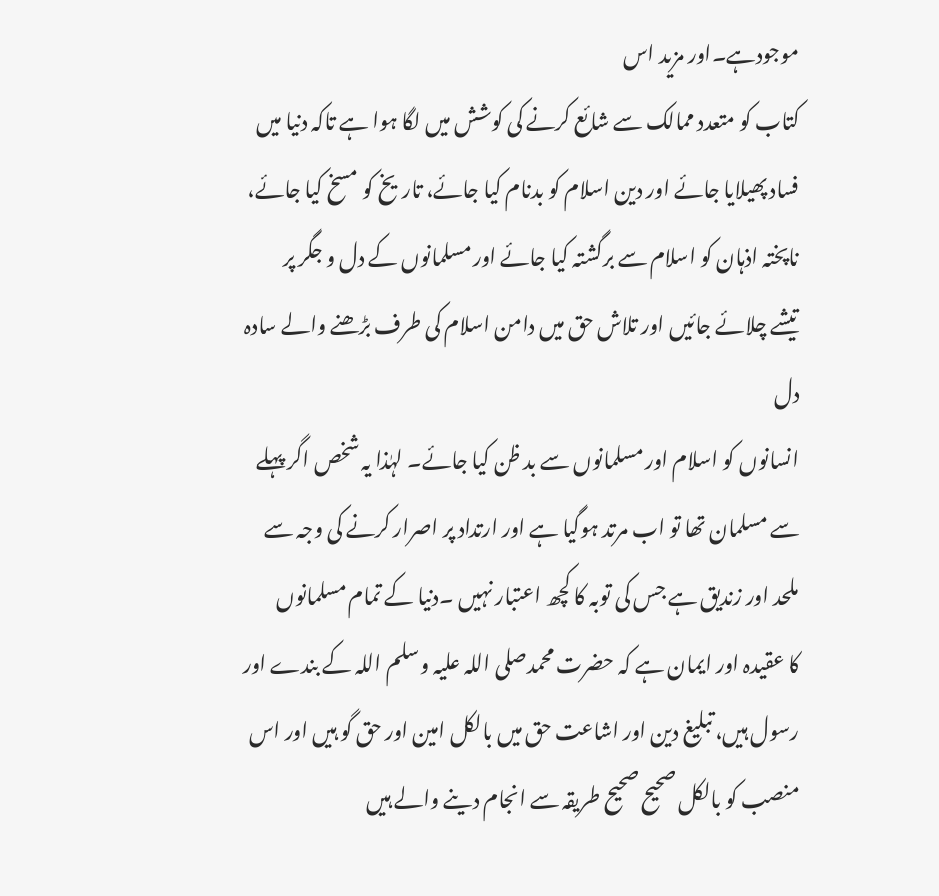موجودہے۔اور مزید اس
کتاب کو متعدد ممالک سے شائع کرنے کی کوشش میں لگا ہوا ہے تاکہ دنیا میں
فساد پھیلایا جائے اور دین اسلام کو بدنام کیا جائے، تاریخ کو مسخ کیا جائے،
ناپختہ اذہان کو اسلام سے برگشتہ کیا جائے اور مسلمانوں کے دل و جگر پر
تیشے چلائے جائیں اور تلاش حق میں دامن اسلام کی طرف بڑھنے والے سادہ دل
انسانوں کو اسلام اور مسلمانوں سے بد ظن کیا جائے۔ لہٰذا یہ شخص اگر پہلے
سے مسلمان تھا تو اب مرتد ہوگیا ہے اور ارتداد پر اصرار کرنے کی وجہ سے
ملحد اور زندیق ہے جس کی توبہ کا کچھ اعتبار نہیں ۔دنیا کے تمام مسلمانوں
کا عقیدہ اور ایمان ہے کہ حضرت محمدصلی اللہ علیہ وسلم اللہ کے بندے اور
رسول ہیں، تبلیغ دین اور اشاعت حق میں بالکل امین اور حق گو ہیں اور اس
منصب کو بالکل صحیح صحیح طریقہ سے انجام دینے والے ہیں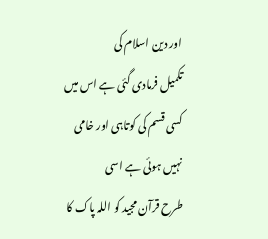اور دین اسلام کی
تکمیل فرمادی گئی ہے اس میں کسی قسم کی کوتاہی اور خامی نہیں ہوئی ہے اسی
طرح قرآن مجید کو اللہ پاک کا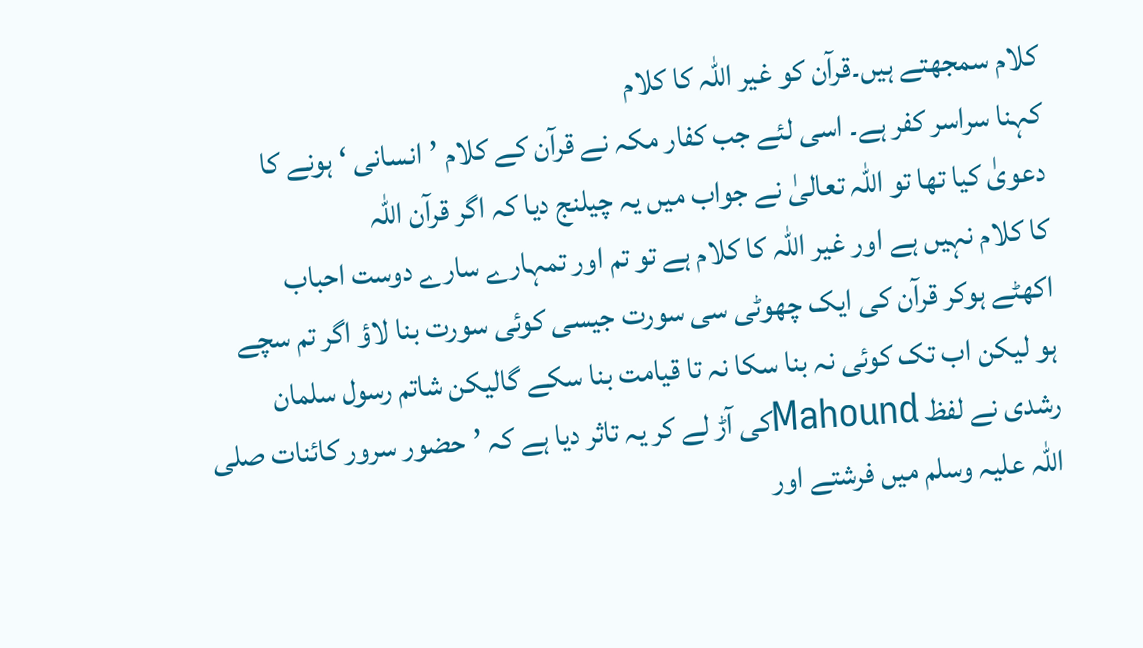کلام سمجھتے ہیں۔قرآن کو غیر اللہ کا کلام
کہنا سراسر کفر ہے۔ اسی لئے جب کفار مکہ نے قرآن کے کلام ’انسانی ‘ ہونے کا
دعویٰ کیا تھا تو اللہ تعالیٰ نے جواب میں یہ چیلنج دیا کہ اگر قرآن اللہ
کا کلام نہیں ہے اور غیر اللہ کا کلام ہے تو تم اور تمہارے سارے دوست احباب
اکھٹے ہوکر قرآن کی ایک چھوٹی سی سورت جیسی کوئی سورت بنا لاؤ اگر تم سچے
ہو لیکن اب تک کوئی نہ بنا سکا نہ تا قیامت بنا سکے گالیکن شاتم رسول سلمان
رشدی نے لفظ Mahoundکی آڑ لے کر یہ تاثر دیا ہے کہ ’حضور سرور کائنات صلی
اللہ علیہ وسلم میں فرشتے اور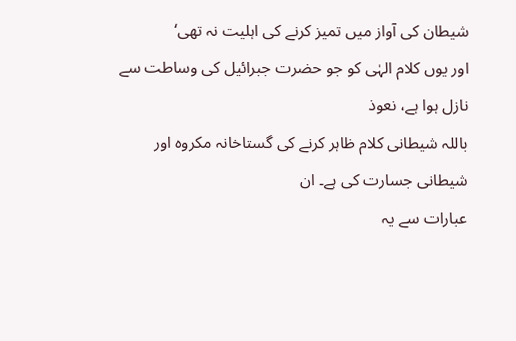شیطان کی آواز میں تمیز کرنے کی اہلیت نہ تھی‘
اور یوں کلام الہٰی کو جو حضرت جبرائیل کی وساطت سے نازل ہوا ہے، نعوذ
باللہ شیطانی کلام ظاہر کرنے کی گستاخانہ مکروہ اور شیطانی جسارت کی ہے۔ ان
عبارات سے یہ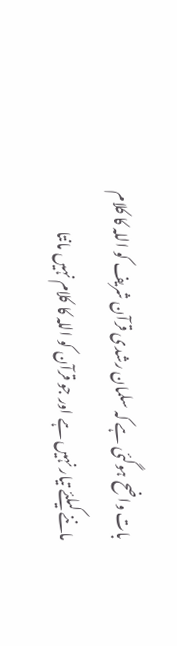بات واضح ہوگئی ہے کہ سلمان رشدی قرآن شریف کو اللہ کا کلام
ماننے کیلئے تیار نہیں ہے اور جو قرآن کو اللہ کا کلام نہیں مانتا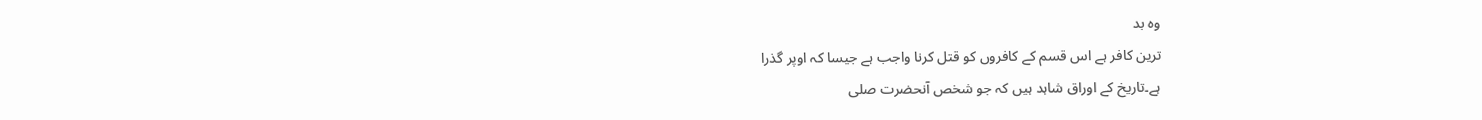وہ بد
ترین کافر ہے اس قسم کے کافروں کو قتل کرنا واجب ہے جیسا کہ اوپر گذرا
ہے۔تاریخ کے اوراق شاہد ہیں کہ جو شخص آنحضرت صلی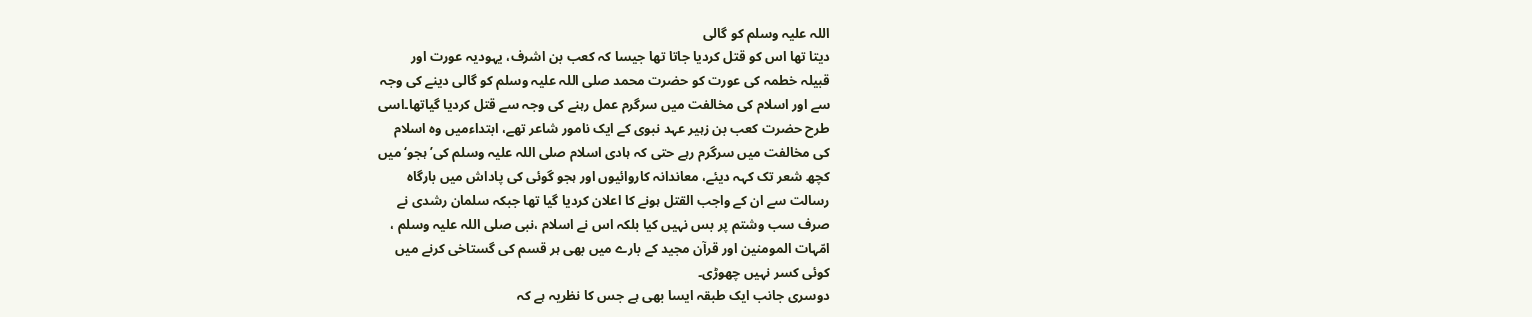اللہ علیہ وسلم کو گالی
دیتا تھا اس کو قتل کردیا جاتا تھا جیسا کہ کعب بن اشرف، یہودیہ عورت اور
قبیلہ خطمہ کی عورت کو حضرت محمد صلی اللہ علیہ وسلم کو گالی دینے کی وجہ
سے اور اسلام کی مخالفت میں سرگرم عمل رہنے کی وجہ سے قتل کردیا گیاتھا۔اسی
طرح حضرت کعب بن زہیر عہد نبوی کے ایک نامور شاعر تھے، ابتداءمیں وہ اسلام
کی مخالفت میں سرگرم رہے حتی کہ ہادی اسلام صلی اللہ علیہ وسلم کی’ہجو‘میں
کچھ شعر تک کہہ دیئے، معاندانہ کاروائیوں اور ہجو گوئی کی پاداش میں بارگاہ
رسالت سے ان کے واجب القتل ہونے کا اعلان کردیا گیا تھا جبکہ سلمان رشدی نے
صرف سب وشتم پر بس نہیں کیا بلکہ اس نے اسلام ،نبی صلی اللہ علیہ وسلم ،
امّہات المومنین اور قرآن مجید کے بارے میں بھی ہر قسم کی گستاخی کرنے میں
کوئی کسر نہیں چھوڑی۔
دوسری جانب ایک طبقہ ایسا بھی ہے جس کا نظریہ ہے کہ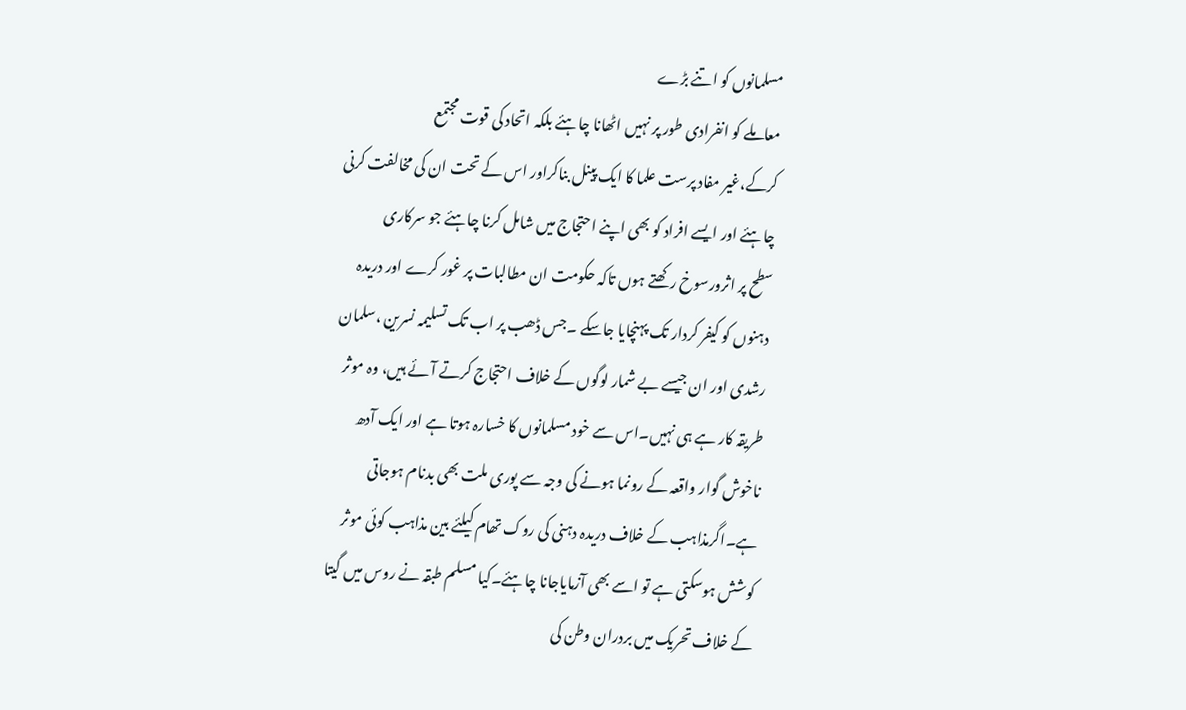مسلمانوں کو اتنے بڑے
معاملے کو انفرادی طور پر نہیں اٹھانا چاہئے بلکہ اتحاد کی قوت مجتمع
کرکے،غیر مفاد پرست علما کا ایک پینل بناکراور اس کے تحت ان کی مخالفت کرنی
چاہئے اور ایسے افراد کو بھی اپنے احتجاج میں شامل کرنا چاہئے جو سرکاری
سطح پر اثرورسوخ رکھتے ہوں تاکہ حکومت ان مطالبات پر غور کرے اور دریدہ
دہنوں کو کیفر کردار تک پہنچایا جاسکے ۔جس ڈھب پر اب تک تسلیمہ نسرین ،سلمان
رشدی اور ان جیسے بے شمار لوگوں کے خلاف احتجاج کرتے آئے ہیں، وہ موثر
طریقہ کار ہے ہی نہیں۔اس سے خود مسلمانوں کا خسارہ ہوتا ہے اور ایک آدھ
ناخوش گوار واقعہ کے رونما ہونے کی وجہ سے پوری ملت بھی بدنام ہوجاتی
ہے۔اگرمذاہب کے خلاف دریدہ دہنی کی روک تھام کیلئے بین مذاہب کوئی موثر
کوشش ہوسکتی ہے تو اسے بھی آزمایاجانا چاہئے۔کیا مسلم طبقہ نے روس میں گیتا
کے خلاف تحریک میں بردران وطن کی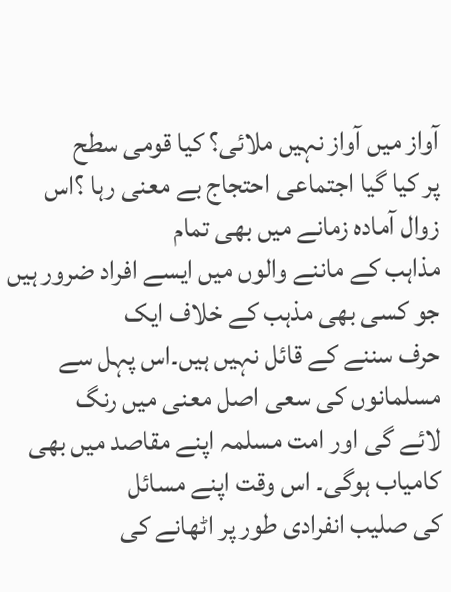آواز میں آواز نہیں ملائی؟ کیا قومی سطح
پر کیا گیا اجتماعی احتجاج بے معنی رہا ؟اس زوال آمادہ زمانے میں بھی تمام
مذاہب کے ماننے والوں میں ایسے افراد ضرور ہیں جو کسی بھی مذہب کے خلاف ایک
حرف سننے کے قائل نہیں ہیں۔اس پہل سے مسلمانوں کی سعی اصل معنی میں رنگ
لائے گی اور امت مسلمہ اپنے مقاصد میں بھی کامیاب ہوگی۔ اس وقت اپنے مسائل
کی صلیب انفرادی طور پر اٹھانے کی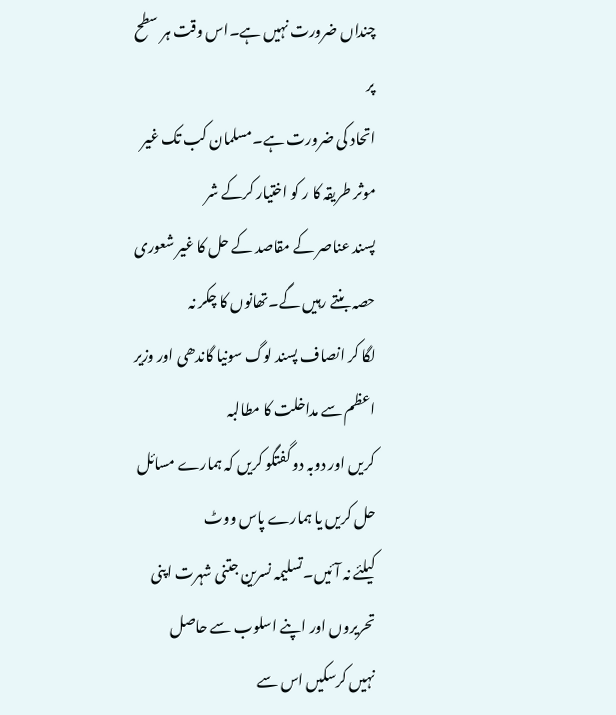چنداں ضرورت نہیں ہے۔اس وقت ہر سطح پر
اتحاد کی ضرورت ہے۔مسلمان کب تک غیر موثر طریقہ کا ر کو اختیار کرکے شر
پسند عناصر کے مقاصد کے حل کا غیر شعوری حصہ بنتے رہیں گے۔تھانوں کا چکر نہ
لگا کر انصاف پسند لوگ سونیا گاندھی اور وزیر اعظم سے مداخلت کا مطالبہ
کریں اور دوبہ دو گفتگو کریں کہ ہمارے مسائل حل کریں یا ہمارے پاس ووٹ
کیلئے نہ آئیں۔تسلیمہ نسرین جتنی شہرت اپنی تحریروں اور اپنے اسلوب سے حاصل
نہیں کرسکیں اس سے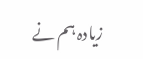زیادہ ہم نے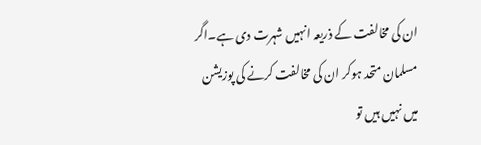ان کی مخالفت کے ذریعہ انہیں شہرت دی ہے۔اگر
مسلمان متحد ہوکر ان کی مخالفت کرنے کی پوزیشن میں نہیں ہیں تو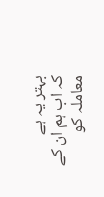بہتر یہ ہے
کہ اب ہم ان کے معاملہ کو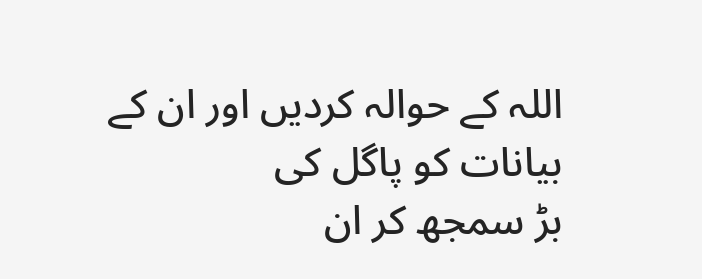اللہ کے حوالہ کردیں اور ان کے بیانات کو پاگل کی
بڑ سمجھ کر ان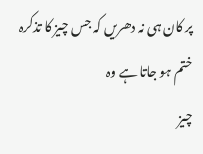پر کان ہی نہ دھریں کہ جس چیز کا تذکرہ ختم ہو جاتا ہے وہ
چیز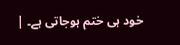خود ہی ختم ہوجاتی ہے۔ |